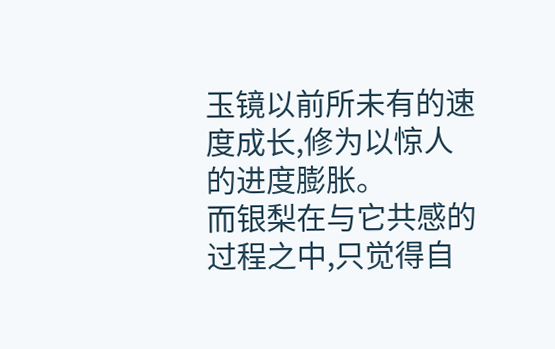玉镜以前所未有的速度成长,修为以惊人的进度膨胀。
而银梨在与它共感的过程之中,只觉得自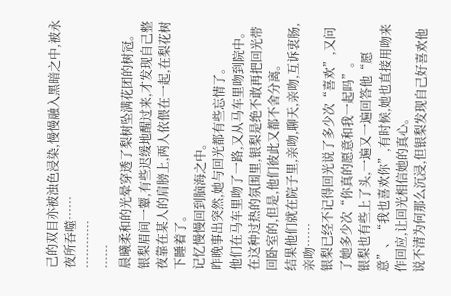己的双目亦被浊色浸染,慢慢融入黑暗之中,被永夜所吞噬……
…………
……
晨曦柔和的光晕穿透了梨树坠满花团的树冠。
银梨眉间一颦,有些迟缓地醒过来,才发现自己整夜靠在某人的肩膀上,两人依偎在一起,在梨花树下睡着了。
记忆慢慢回到脑海之中。
昨晚事出突然,她与回光都有些忘情了。
他们在马车里吻了一路,又从马车里吻到院中。
在这种过热的氛围里,银梨是绝不敢再把回光带回卧室的,但是,他们彼此又都不舍分离。
结果他们就在院子里,亲吻,聊天,亲吻,互诉衷肠,亲吻……
银梨已经不记得回光说了多少次“喜欢”,又问了她多少次“你真的愿意和我一起吗”。
银梨也有些上了头,一遍又一遍回答他“愿意”、“我也喜欢你”,有时候,她也直接用吻来作回应,让回光相信她的真心。
说不清为何那么沉浸,但银梨发现自己好喜欢他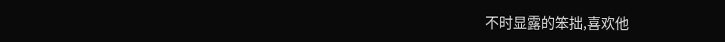不时显露的笨拙,喜欢他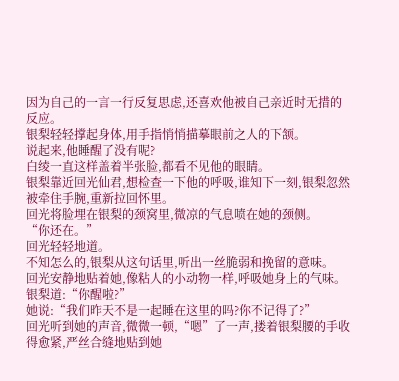因为自己的一言一行反复思虑,还喜欢他被自己亲近时无措的反应。
银梨轻轻撑起身体,用手指悄悄描摹眼前之人的下颔。
说起来,他睡醒了没有呢?
白绫一直这样盖着半张脸,都看不见他的眼睛。
银梨靠近回光仙君,想检查一下他的呼吸,谁知下一刻,银梨忽然被牵住手腕,重新拉回怀里。
回光将脸埋在银梨的颈窝里,微凉的气息喷在她的颈侧。
“你还在。”
回光轻轻地道。
不知怎么的,银梨从这句话里,听出一丝脆弱和挽留的意味。
回光安静地贴着她,像粘人的小动物一样,呼吸她身上的气味。
银梨道:“你醒啦?”
她说:“我们昨天不是一起睡在这里的吗?你不记得了?”
回光听到她的声音,微微一顿,“嗯”了一声,搂着银梨腰的手收得愈紧,严丝合缝地贴到她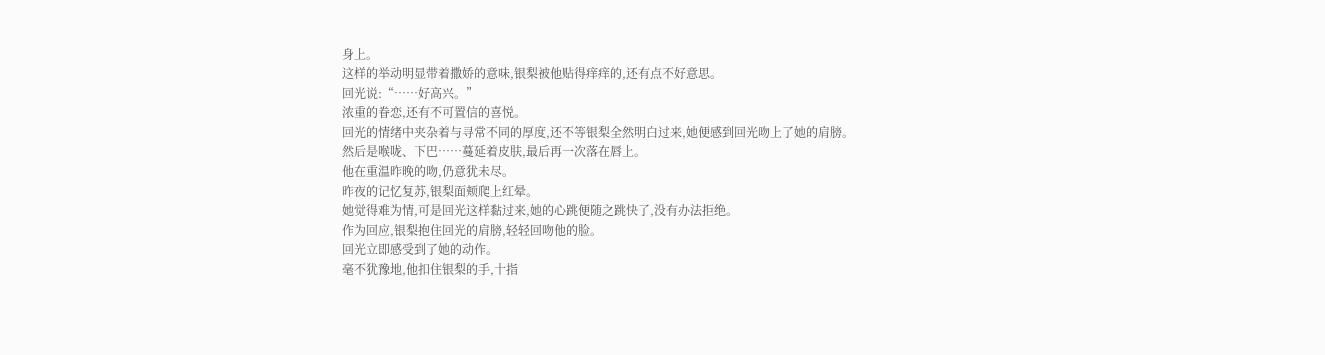身上。
这样的举动明显带着撒娇的意味,银梨被他贴得痒痒的,还有点不好意思。
回光说:“……好高兴。”
浓重的眷恋,还有不可置信的喜悦。
回光的情绪中夹杂着与寻常不同的厚度,还不等银梨全然明白过来,她便感到回光吻上了她的肩膀。
然后是喉咙、下巴……蔓延着皮肤,最后再一次落在唇上。
他在重温昨晚的吻,仍意犹未尽。
昨夜的记忆复苏,银梨面颊爬上红晕。
她觉得难为情,可是回光这样黏过来,她的心跳便随之跳快了,没有办法拒绝。
作为回应,银梨抱住回光的肩膀,轻轻回吻他的脸。
回光立即感受到了她的动作。
毫不犹豫地,他扣住银梨的手,十指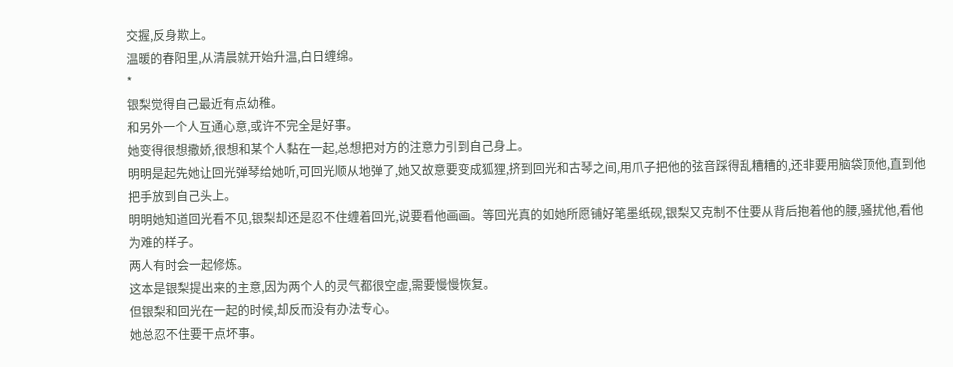交握,反身欺上。
温暖的春阳里,从清晨就开始升温,白日缠绵。
*
银梨觉得自己最近有点幼稚。
和另外一个人互通心意,或许不完全是好事。
她变得很想撒娇,很想和某个人黏在一起,总想把对方的注意力引到自己身上。
明明是起先她让回光弹琴给她听,可回光顺从地弹了,她又故意要变成狐狸,挤到回光和古琴之间,用爪子把他的弦音踩得乱糟糟的,还非要用脑袋顶他,直到他把手放到自己头上。
明明她知道回光看不见,银梨却还是忍不住缠着回光,说要看他画画。等回光真的如她所愿铺好笔墨纸砚,银梨又克制不住要从背后抱着他的腰,骚扰他,看他为难的样子。
两人有时会一起修炼。
这本是银梨提出来的主意,因为两个人的灵气都很空虚,需要慢慢恢复。
但银梨和回光在一起的时候,却反而没有办法专心。
她总忍不住要干点坏事。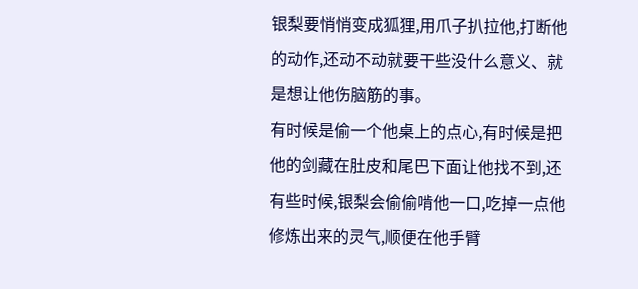银梨要悄悄变成狐狸,用爪子扒拉他,打断他的动作,还动不动就要干些没什么意义、就是想让他伤脑筋的事。
有时候是偷一个他桌上的点心,有时候是把他的剑藏在肚皮和尾巴下面让他找不到,还有些时候,银梨会偷偷啃他一口,吃掉一点他修炼出来的灵气,顺便在他手臂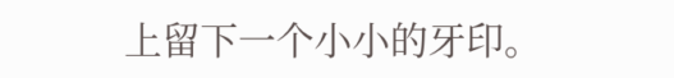上留下一个小小的牙印。